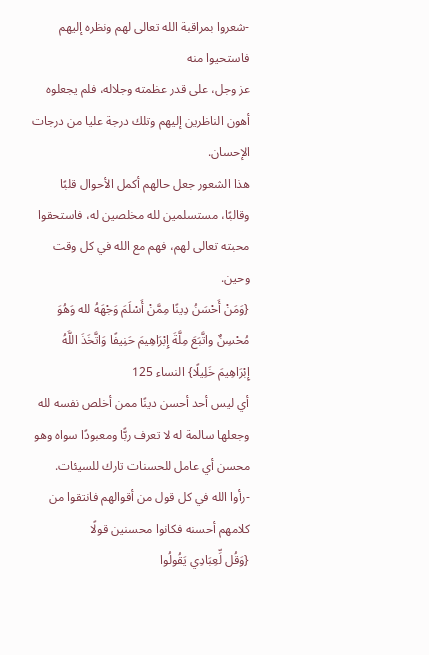-شعروا بمراقبة الله تعالى لهم ونظره إليهم فاستحيوا منه
عز وجل، على قدر عظمته وجلاله، فلم يجعلوه أهون الناظرين إليهم وتلك درجة عليا من درجات الإحسان.
هذا الشعور جعل حالهم أكمل الأحوال قلبًا وقالبًا، مستسلمين لله مخلصين له، فاستحقوا محبته تعالى لهم، فهم مع الله في كل وقت وحين.
{وَمَنْ أَحْسَنُ دِينًا مِمَّنْ أَسْلَمَ وَجْهَهُ لله وَهُوَ مُحْسِنٌ واتَّبَعَ مِلَّةَ إِبْرَاهِيمَ حَنِيفًا وَاتَّخَذَ اللَّهُ إِبْرَاهِيمَ خَلِيلًا} النساء 125
أي ليس أحد أحسن دينًا ممن أخلص نفسه لله وجعلها سالمة له لا تعرف ربًّا ومعبودًا سواه وهو محسن أي عامل للحسنات تارك للسيئات.
-رأوا الله في كل قول من أقوالهم فانتقوا من كلامهم أحسنه فكانوا محسنين قولًا
{وَقُل لِّعِبَادِي يَقُولُوا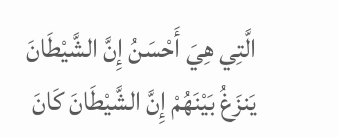الَّتِي هِيَ أَحْسَنُ إِنَّ الشَّيْطَانَ يَنزَغُ بَيْنَهُمْ إِنَّ الشَّيْطَانَ كَانَ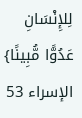لِلإِنْسَانِ عَدُوًّا مُّبِينًا} الإسراء 53